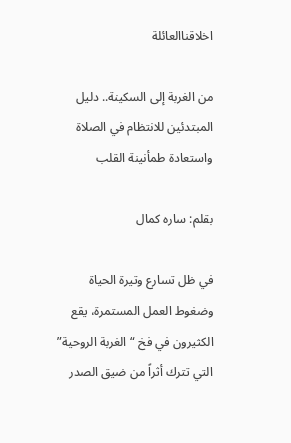اخلاقناالعائلة

من الغربة إلى السكينة.. دليل المبتدئين للانتظام في الصلاة واستعادة طمأنينة القلب

بقلم: ساره كمال

في ظل تسارع وتيرة الحياة وضغوط العمل المستمرة، يقع الكثيرون في فخ “الغربة الروحية” التي تترك أثراً من ضيق الصدر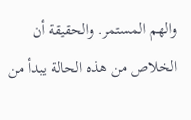والهم المستمر. والحقيقة أن الخلاص من هذه الحالة يبدأ من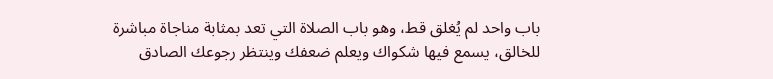باب واحد لم يُغلق قط، وهو باب الصلاة التي تعد بمثابة مناجاة مباشرة للخالق، يسمع فيها شكواك ويعلم ضعفك وينتظر رجوعك الصادق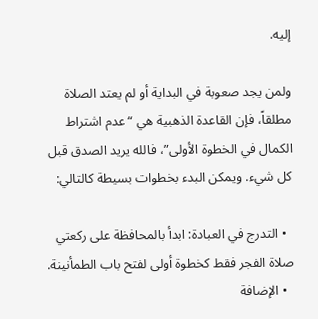إليه.

ولمن يجد صعوبة في البداية أو لم يعتد الصلاة مطلقاً، فإن القاعدة الذهبية هي “عدم اشتراط الكمال في الخطوة الأولى”، فالله يريد الصدق قبل كل شيء. ويمكن البدء بخطوات بسيطة كالتالي:

  • التدرج في العبادة: ابدأ بالمحافظة على ركعتي صلاة الفجر فقط كخطوة أولى لفتح باب الطمأنينة.
  • الإضافة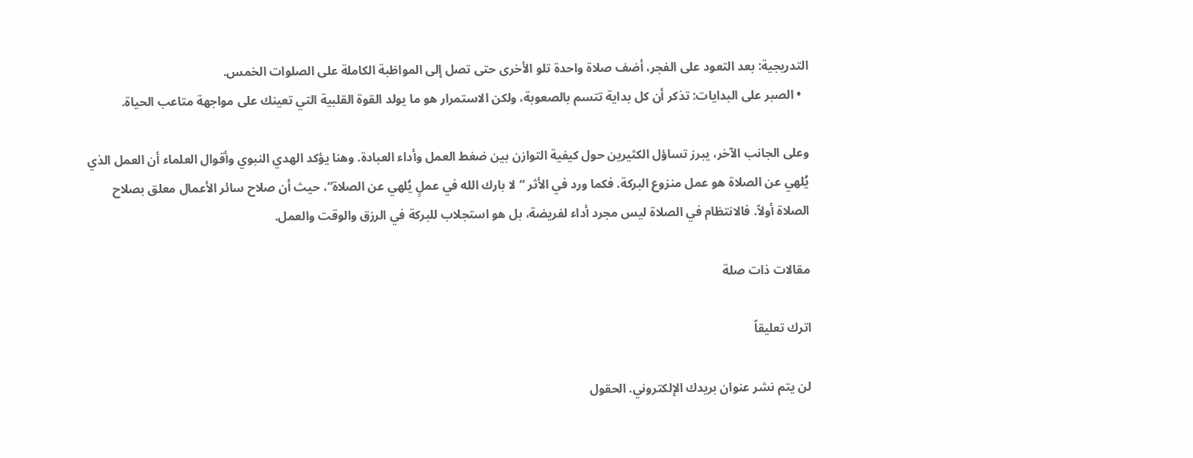التدريجية: بعد التعود على الفجر، أضف صلاة واحدة تلو الأخرى حتى تصل إلى المواظبة الكاملة على الصلوات الخمس.
  • الصبر على البدايات: تذكر أن كل بداية تتسم بالصعوبة، ولكن الاستمرار هو ما يولد القوة القلبية التي تعينك على مواجهة متاعب الحياة.

وعلى الجانب الآخر، يبرز تساؤل الكثيرين حول كيفية التوازن بين ضغط العمل وأداء العبادة. وهنا يؤكد الهدي النبوي وأقوال العلماء أن العمل الذي يُلهي عن الصلاة هو عمل منزوع البركة. فكما ورد في الأثر “لا بارك الله في عملٍ يُلهي عن الصلاة”، حيث أن صلاح سائر الأعمال معلق بصلاح الصلاة أولاً. فالانتظام في الصلاة ليس مجرد أداء لفريضة، بل هو استجلاب للبركة في الرزق والوقت والعمل.

مقالات ذات صلة

اترك تعليقاً

لن يتم نشر عنوان بريدك الإلكتروني. الحقول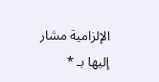الإلزامية مشار إليها بـ *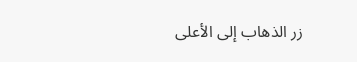زر الذهاب إلى الأعلى